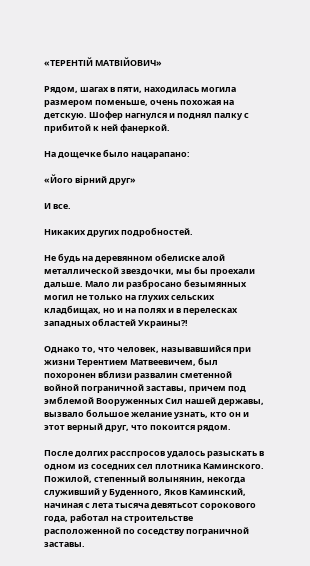«ТЕРЕНТІЙ МАТВІЙОВИЧ»

Рядом, шагах в пяти, находилась могила размером поменьше, очень похожая на детскую. Шофер нагнулся и поднял палку с прибитой к ней фанеркой.

На дощечке было нацарапано:

«Його вірний друг»

И все.

Никаких других подробностей.

Не будь на деревянном обелиске алой металлической звездочки, мы бы проехали дальше. Мало ли разбросано безымянных могил не только на глухих сельских кладбищах, но и на полях и в перелесках западных областей Украины?!

Однако то, что человек, называвшийся при жизни Терентием Матвеевичем, был похоронен вблизи развалин сметенной войной пограничной заставы, причем под эмблемой Вооруженных Сил нашей державы, вызвало большое желание узнать, кто он и этот верный друг, что покоится рядом.

После долгих расспросов удалось разыскать в одном из соседних сел плотника Каминского. Пожилой, степенный волынянин, некогда служивший у Буденного, Яков Каминский, начиная с лета тысяча девятьсот сорокового года, работал на строительстве расположенной по соседству пограничной заставы.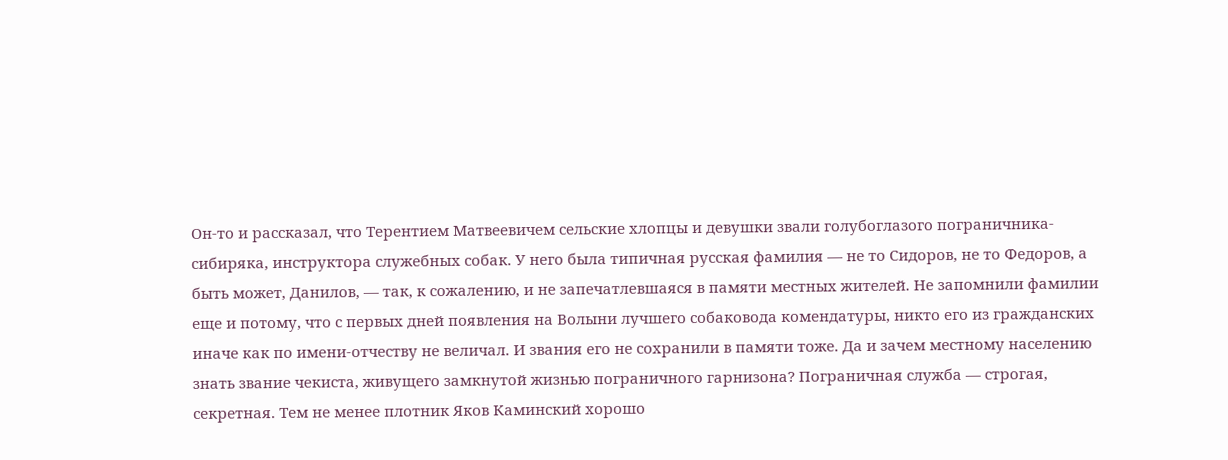Он-то и рассказал, что Терентием Матвеевичем сельские хлопцы и девушки звали голубоглазого пограничника-сибиряка, инструктора служебных собак. У него была типичная русская фамилия — не то Сидоров, не то Федоров, а быть может, Данилов, — так, к сожалению, и не запечатлевшаяся в памяти местных жителей. Не запомнили фамилии еще и потому, что с первых дней появления на Волыни лучшего собаковода комендатуры, никто его из гражданских иначе как по имени-отчеству не величал. И звания его не сохранили в памяти тоже. Да и зачем местному населению знать звание чекиста, живущего замкнутой жизнью пограничного гарнизона? Пограничная служба — строгая, секретная. Тем не менее плотник Яков Каминский хорошо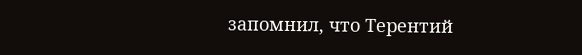запомнил, что Терентий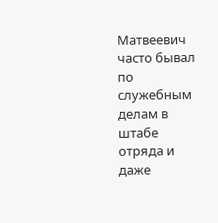Матвеевич часто бывал по служебным делам в штабе отряда и даже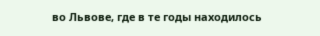во Львове, где в те годы находилось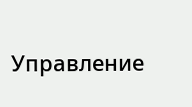Управление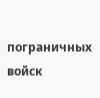пограничных войск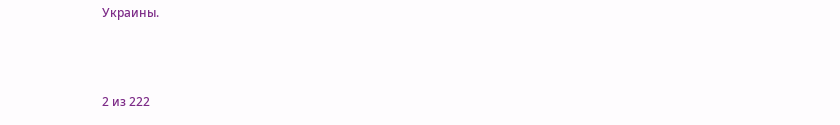Украины.



2 из 222